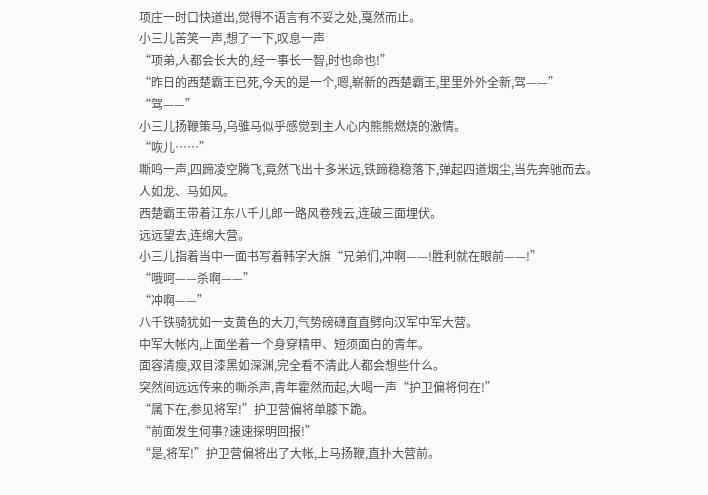项庄一时口快道出,觉得不语言有不妥之处,戛然而止。
小三儿苦笑一声,想了一下,叹息一声
“项弟,人都会长大的,经一事长一智,时也命也!”
“昨日的西楚霸王已死,今天的是一个,嗯,崭新的西楚霸王,里里外外全新,驾——”
“驾——”
小三儿扬鞭策马,乌骓马似乎感觉到主人心内熊熊燃烧的激情。
“咴儿……”
嘶鸣一声,四蹄凌空腾飞,竟然飞出十多米远,铁蹄稳稳落下,弹起四道烟尘,当先奔驰而去。
人如龙、马如风。
西楚霸王带着江东八千儿郎一路风卷残云,连破三面埋伏。
远远望去,连绵大营。
小三儿指着当中一面书写着韩字大旗“兄弟们,冲啊——!胜利就在眼前——!”
“哦呵——杀啊——”
“冲啊——”
八千铁骑犹如一支黄色的大刀,气势磅礴直直劈向汉军中军大营。
中军大帐内,上面坐着一个身穿精甲、短须面白的青年。
面容清瘦,双目漆黑如深渊,完全看不清此人都会想些什么。
突然间远远传来的嘶杀声,青年霍然而起,大喝一声“护卫偏将何在!”
“属下在,参见将军!”护卫营偏将单膝下跪。
“前面发生何事?速速探明回报!”
“是,将军!”护卫营偏将出了大帐,上马扬鞭,直扑大营前。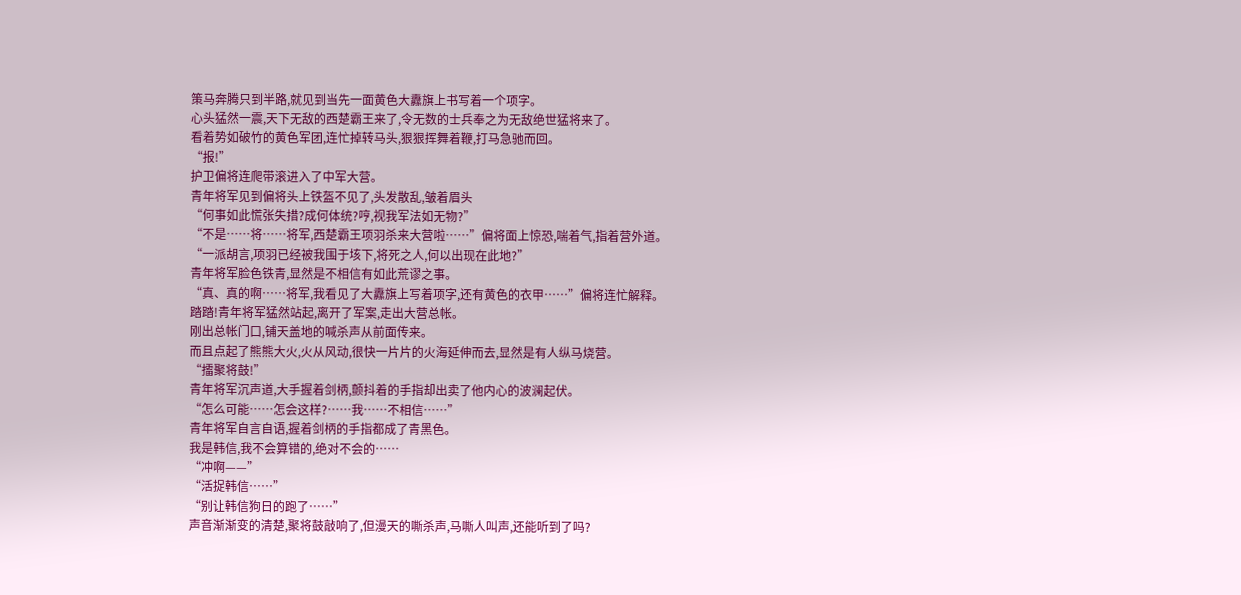策马奔腾只到半路,就见到当先一面黄色大纛旗上书写着一个项字。
心头猛然一震,天下无敌的西楚霸王来了,令无数的士兵奉之为无敌绝世猛将来了。
看着势如破竹的黄色军团,连忙掉转马头,狠狠挥舞着鞭,打马急驰而回。
“报!”
护卫偏将连爬带滚进入了中军大营。
青年将军见到偏将头上铁盔不见了,头发散乱,皱着眉头
“何事如此慌张失措?成何体统?哼,视我军法如无物?”
“不是……将……将军,西楚霸王项羽杀来大营啦……”偏将面上惊恐,喘着气,指着营外道。
“一派胡言,项羽已经被我围于垓下,将死之人,何以出现在此地?”
青年将军脸色铁青,显然是不相信有如此荒谬之事。
“真、真的啊……将军,我看见了大纛旗上写着项字,还有黄色的衣甲……”偏将连忙解释。
踏踏!青年将军猛然站起,离开了军案,走出大营总帐。
刚出总帐门口,铺天盖地的喊杀声从前面传来。
而且点起了熊熊大火,火从风动,很快一片片的火海延伸而去,显然是有人纵马烧营。
“擂聚将鼓!”
青年将军沉声道,大手握着剑柄,颤抖着的手指却出卖了他内心的波澜起伏。
“怎么可能……怎会这样?……我……不相信……”
青年将军自言自语,握着剑柄的手指都成了青黑色。
我是韩信,我不会算错的,绝对不会的……
“冲啊——”
“活捉韩信……”
“别让韩信狗日的跑了……”
声音渐渐变的清楚,聚将鼓敲响了,但漫天的嘶杀声,马嘶人叫声,还能听到了吗?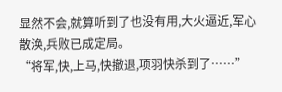显然不会,就算听到了也没有用,大火逼近,军心散涣,兵败已成定局。
“将军,快,上马,快撤退,项羽快杀到了……”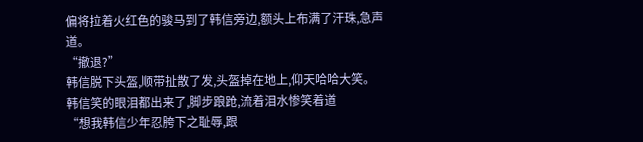偏将拉着火红色的骏马到了韩信旁边,额头上布满了汗珠,急声道。
“撤退?”
韩信脱下头盔,顺带扯散了发,头盔掉在地上,仰天哈哈大笑。
韩信笑的眼泪都出来了,脚步踉跄,流着泪水惨笑着道
“想我韩信少年忍胯下之耻辱,跟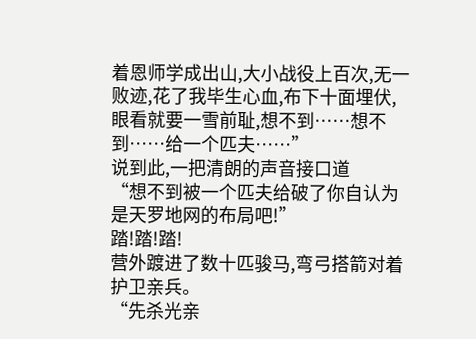着恩师学成出山,大小战役上百次,无一败迹,花了我毕生心血,布下十面埋伏,眼看就要一雪前耻,想不到……想不到……给一个匹夫……”
说到此,一把清朗的声音接口道
“想不到被一个匹夫给破了你自认为是天罗地网的布局吧!”
踏!踏!踏!
营外踱进了数十匹骏马,弯弓搭箭对着护卫亲兵。
“先杀光亲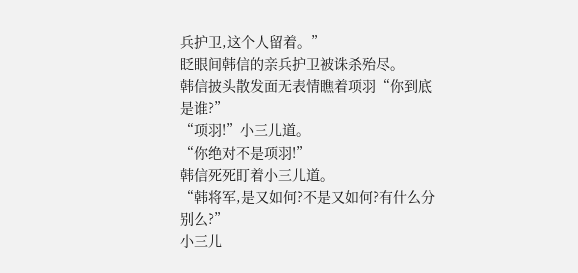兵护卫,这个人留着。”
眨眼间韩信的亲兵护卫被诛杀殆尽。
韩信披头散发面无表情瞧着项羽“你到底是谁?”
“项羽!”小三儿道。
“你绝对不是项羽!”
韩信死死盯着小三儿道。
“韩将军,是又如何?不是又如何?有什么分别么?”
小三儿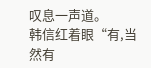叹息一声道。
韩信红着眼“有,当然有